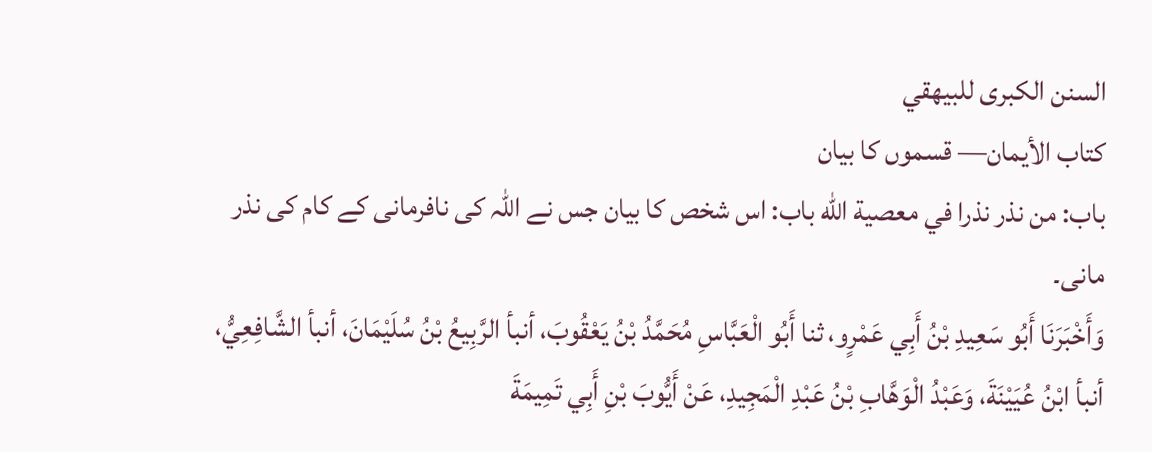السنن الكبرى للبيهقي
كتاب الأيمان— قسموں کا بیان
باب: من نذر نذرا في معصية الله باب: اس شخص کا بیان جس نے اللہ کی نافرمانی کے کام کی نذر مانی۔
وَأَخْبَرَنَا أَبُو سَعِيدِ بْنُ أَبِي عَمْرٍو، ثنا أَبُو الْعَبَّاسِ مُحَمَّدُ بْنُ يَعْقُوبَ، أنبأ الرَّبِيعُ بْنُ سُلَيْمَانَ، أنبأ الشَّافِعِيُّ، أنبأ ابْنُ عُيَيْنَةَ، وَعَبْدُ الْوَهَّابِ بْنُ عَبْدِ الْمَجِيدِ، عَنْ أَيُّوبَ بْنِ أَبِي تَمِيمَةَ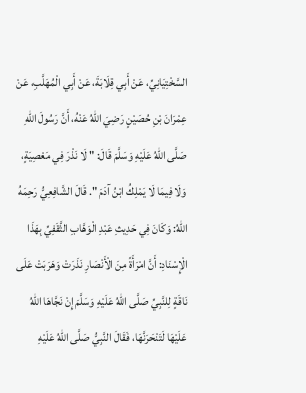السَّخْتِيَانِيِّ، عَنْ أَبِي قِلَابَةَ، عَنْ أَبِي الْمُهَلَّبِ، عَنْ عِمْرَانَ بْنِ حُصَيْنٍ رَضِيَ اللهُ عَنْهُ، أَنَّ رَسُولَ اللهِ صَلَّى اللهُ عَلَيْهِ وَسَلَّمَ قَالَ: " لَا نَذْرَ فِي مَعْصِيَةٍ، وَلَا فِيمَا لَا يَمْلِكُ ابْنُ آدَمَ ". قَالَ الشَّافِعِيُّ رَحِمَهُ اللهُ: وَكَانَ فِي حَدِيثِ عَبْدِ الْوَهَّابِ الثَّقَفِيِّ بِهَذَا الْإِسْنَادِ: أَنَّ امْرَأَةً مِنَ الْأَنْصَارِ نَذَرَتْ وَهَرَبَتْ عَلَى نَاقَةٍ لِلنَّبِيِّ صَلَّى اللهُ عَلَيْهِ وَسَلَّمَ إِنْ نَجَّاهَا اللهُ عَلَيْهَا لَتَنْحَرَنَّهَا، فَقَالَ النَّبِيُّ صَلَّى اللهُ عَلَيْهِ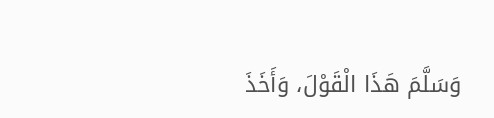وَسَلَّمَ هَذَا الْقَوْلَ، وَأَخَذَ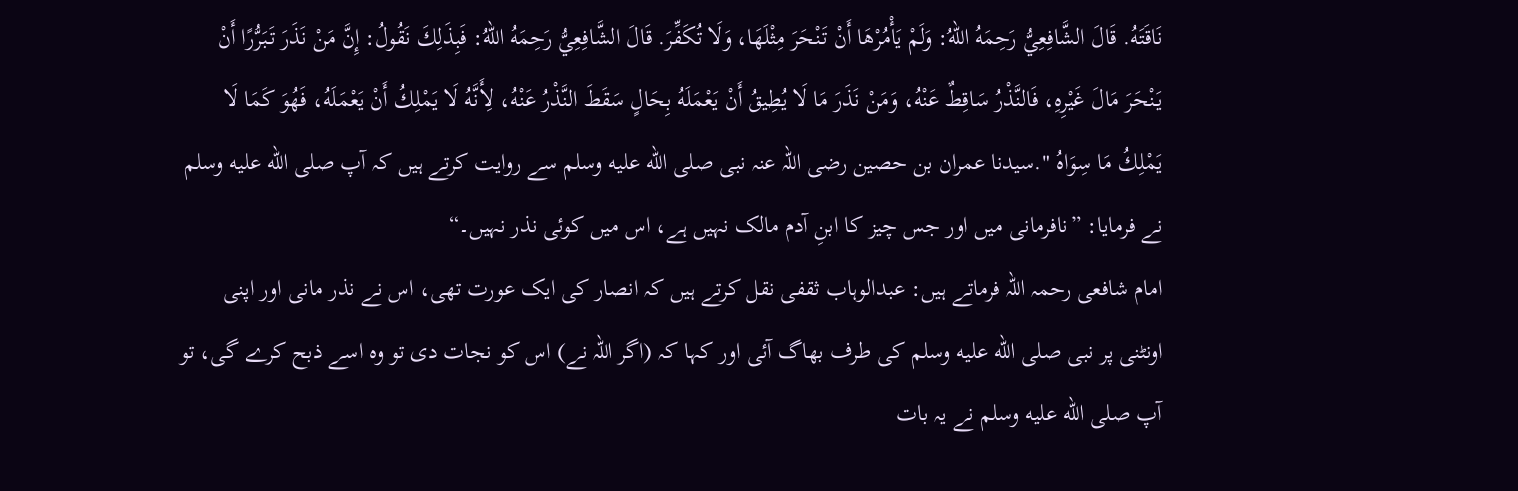نَاقَتَهُ. قَالَ الشَّافِعِيُّ رَحِمَهُ اللهُ: وَلَمْ يَأْمُرْهَا أَنْ تَنْحَرَ مِثْلَهَا، وَلَا تُكَفِّرَ. قَالَ الشَّافِعِيُّ رَحِمَهُ اللهُ: فَبِذَلِكَ نَقُولُ: إِنَّ مَنْ نَذَرَ تَبَرُّرًا أَنْ يَنْحَرَ مَالَ غَيْرِهِ، فَالنَّذْرُ سَاقِطٌ عَنْهُ، وَمَنْ نَذَرَ مَا لَا يُطِيقُ أَنْ يَعْمَلَهُ بِحَالٍ سَقَطَ النَّذْرُ عَنْهُ، لِأَنَّهُ لَا يَمْلِكُ أَنْ يَعْمَلَهُ، فَهُوَ كَمَا لَا يَمْلِكُ مَا سِوَاهُ ".سیدنا عمران بن حصین رضی اللہ عنہ نبی صلى الله عليه وسلم سے روایت کرتے ہیں کہ آپ صلى الله عليه وسلم نے فرمایا: ”نافرمانی میں اور جس چیز کا ابنِ آدم مالک نہیں ہے، اس میں کوئی نذر نہیں۔“
امام شافعی رحمہ اللہ فرماتے ہیں: عبدالوہاب ثقفی نقل کرتے ہیں کہ انصار کی ایک عورت تھی، اس نے نذر مانی اور اپنی اونٹنی پر نبی صلى الله عليه وسلم کی طرف بھاگ آئی اور کہا کہ (اگر اللہ نے) اس کو نجات دی تو وہ اسے ذبح کرے گی، تو آپ صلى الله عليه وسلم نے یہ بات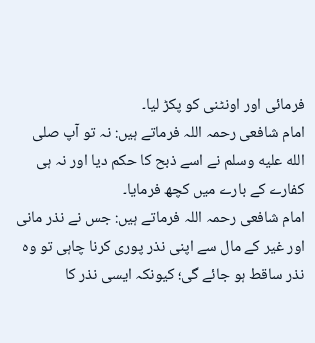فرمائی اور اونٹنی کو پکڑ لیا۔
امام شافعی رحمہ اللہ فرماتے ہیں: نہ تو آپ صلى الله عليه وسلم نے اسے ذبح کا حکم دیا اور نہ ہی کفارے کے بارے میں کچھ فرمایا۔
امام شافعی رحمہ اللہ فرماتے ہیں: جس نے نذر مانی اور غیر کے مال سے اپنی نذر پوری کرنا چاہی تو وہ نذر ساقط ہو جائے گی؛ کیونکہ ایسی نذر کا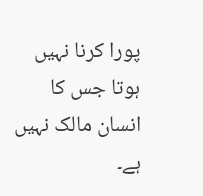پورا کرنا نہیں ہوتا جس کا انسان مالک نہیں ہے۔